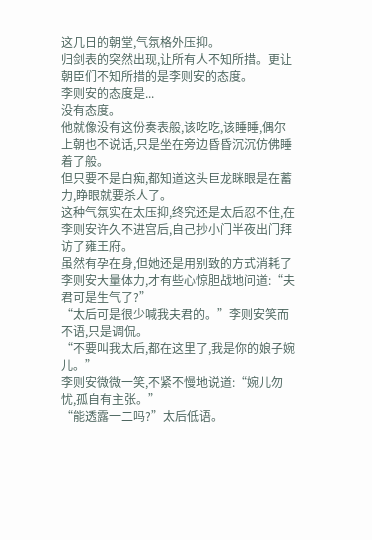这几日的朝堂,气氛格外压抑。
归剑表的突然出现,让所有人不知所措。更让朝臣们不知所措的是李则安的态度。
李则安的态度是...
没有态度。
他就像没有这份奏表般,该吃吃,该睡睡,偶尔上朝也不说话,只是坐在旁边昏昏沉沉仿佛睡着了般。
但只要不是白痴,都知道这头巨龙眯眼是在蓄力,睁眼就要杀人了。
这种气氛实在太压抑,终究还是太后忍不住,在李则安许久不进宫后,自己抄小门半夜出门拜访了雍王府。
虽然有孕在身,但她还是用别致的方式消耗了李则安大量体力,才有些心惊胆战地问道:“夫君可是生气了?”
“太后可是很少喊我夫君的。”李则安笑而不语,只是调侃。
“不要叫我太后,都在这里了,我是你的娘子婉儿。”
李则安微微一笑,不紧不慢地说道:“婉儿勿忧,孤自有主张。”
“能透露一二吗?”太后低语。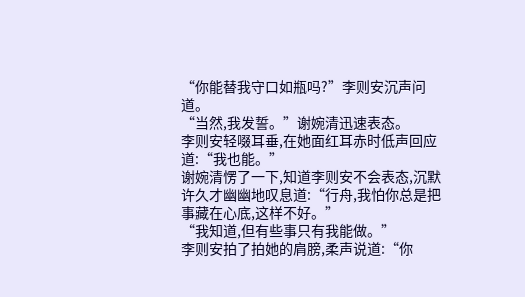“你能替我守口如瓶吗?”李则安沉声问道。
“当然,我发誓。”谢婉清迅速表态。
李则安轻啜耳垂,在她面红耳赤时低声回应道:“我也能。”
谢婉清愣了一下,知道李则安不会表态,沉默许久才幽幽地叹息道:“行舟,我怕你总是把事藏在心底,这样不好。”
“我知道,但有些事只有我能做。”
李则安拍了拍她的肩膀,柔声说道:“你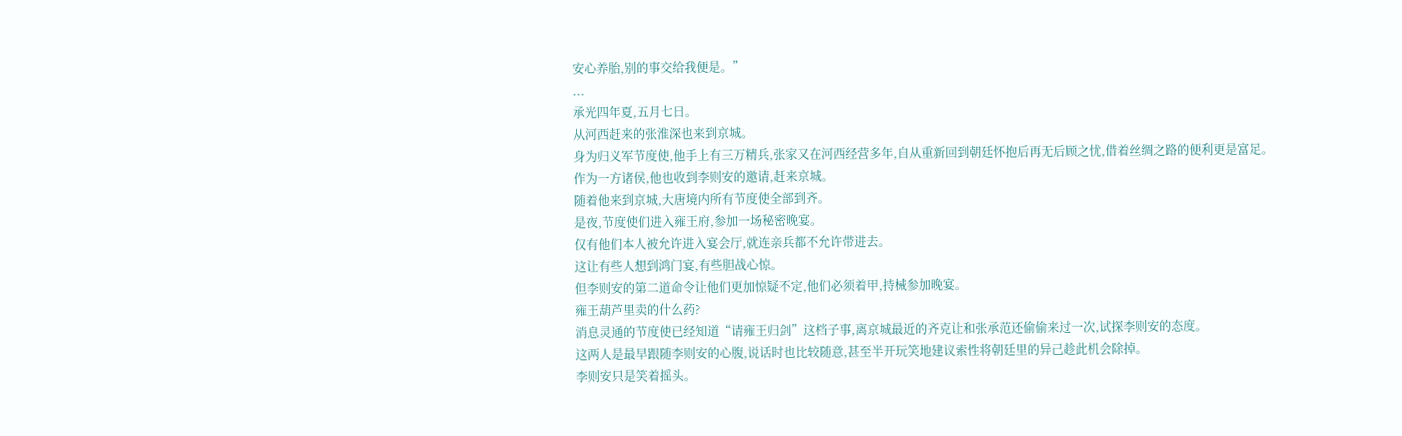安心养胎,别的事交给我便是。”
...
承光四年夏,五月七日。
从河西赶来的张淮深也来到京城。
身为归义军节度使,他手上有三万精兵,张家又在河西经营多年,自从重新回到朝廷怀抱后再无后顾之忧,借着丝绸之路的便利更是富足。
作为一方诸侯,他也收到李则安的邀请,赶来京城。
随着他来到京城,大唐境内所有节度使全部到齐。
是夜,节度使们进入雍王府,参加一场秘密晚宴。
仅有他们本人被允许进入宴会厅,就连亲兵都不允许带进去。
这让有些人想到鸿门宴,有些胆战心惊。
但李则安的第二道命令让他们更加惊疑不定,他们必须着甲,持械参加晚宴。
雍王葫芦里卖的什么药?
消息灵通的节度使已经知道“请雍王归剑”这档子事,离京城最近的齐克让和张承范还偷偷来过一次,试探李则安的态度。
这两人是最早跟随李则安的心腹,说话时也比较随意,甚至半开玩笑地建议索性将朝廷里的异己趁此机会除掉。
李则安只是笑着摇头。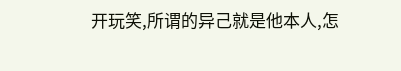开玩笑,所谓的异己就是他本人,怎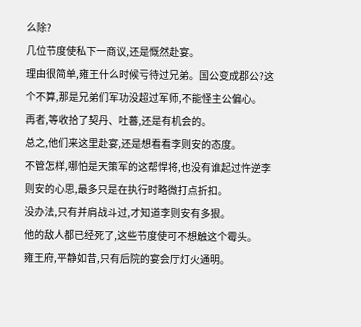么除?
几位节度使私下一商议,还是慨然赴宴。
理由很简单,雍王什么时候亏待过兄弟。国公变成郡公?这个不算,那是兄弟们军功没超过军师,不能怪主公偏心。
再者,等收拾了契丹、吐蕃,还是有机会的。
总之,他们来这里赴宴,还是想看看李则安的态度。
不管怎样,哪怕是天策军的这帮悍将,也没有谁起过忤逆李则安的心思,最多只是在执行时略微打点折扣。
没办法,只有并肩战斗过,才知道李则安有多狠。
他的敌人都已经死了,这些节度使可不想触这个霉头。
雍王府,平静如昔,只有后院的宴会厅灯火通明。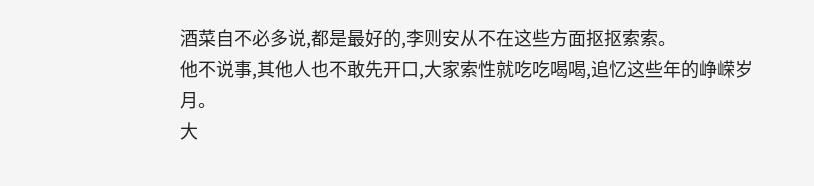酒菜自不必多说,都是最好的,李则安从不在这些方面抠抠索索。
他不说事,其他人也不敢先开口,大家索性就吃吃喝喝,追忆这些年的峥嵘岁月。
大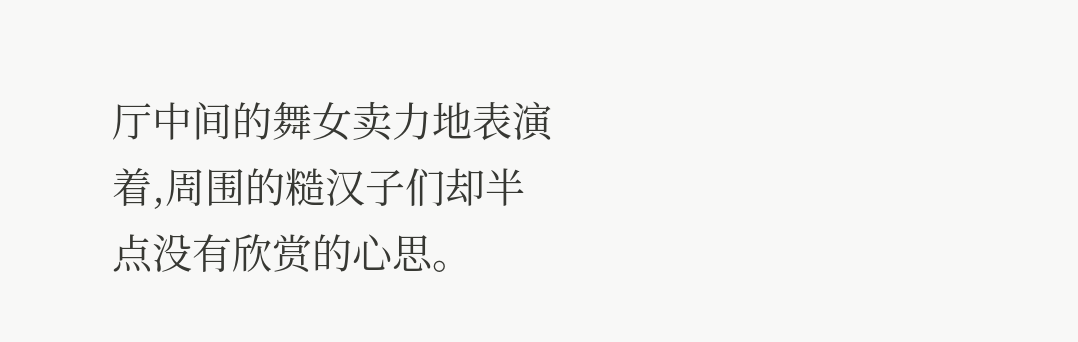厅中间的舞女卖力地表演着,周围的糙汉子们却半点没有欣赏的心思。